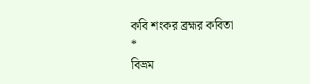কবি শংকর ব্রহ্মর কবিতা
*
বিভ্রম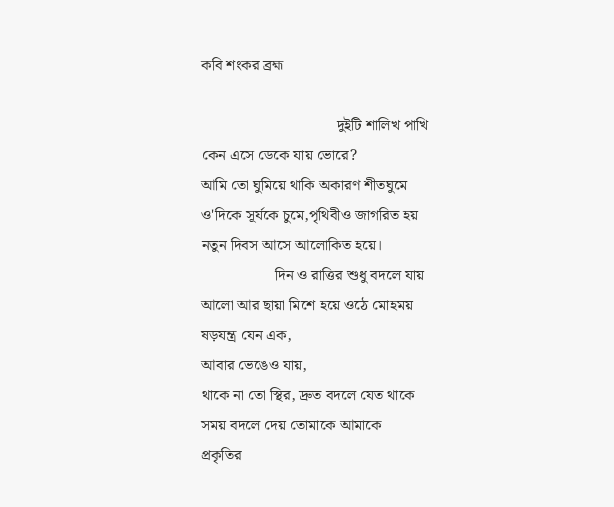কবি শংকর ব্রহ্ম

                                   দুইটি শালিখ পাখি
কেন এসে ডেকে যায় ভোরে?
আমি তো ঘুমিয়ে থাকি অকারণ শীতঘুমে
ও'দিকে সূর্যকে চুমে,পৃথিবীও জাগরিত হয়
নতুন দিবস আসে আলোকিত হয়ে।
                   দিন ও রাত্তির শুধু বদলে যায়
আলো আর ছায়া মিশে হয়ে ওঠে মোহময়
ষড়যন্ত্র যেন এক,
আবার ভেঙেও যায়,
থাকে না তো স্থির, দ্রুত বদলে যেত থাকে
সময় বদলে দেয় তোমাকে আমাকে
প্রকৃতির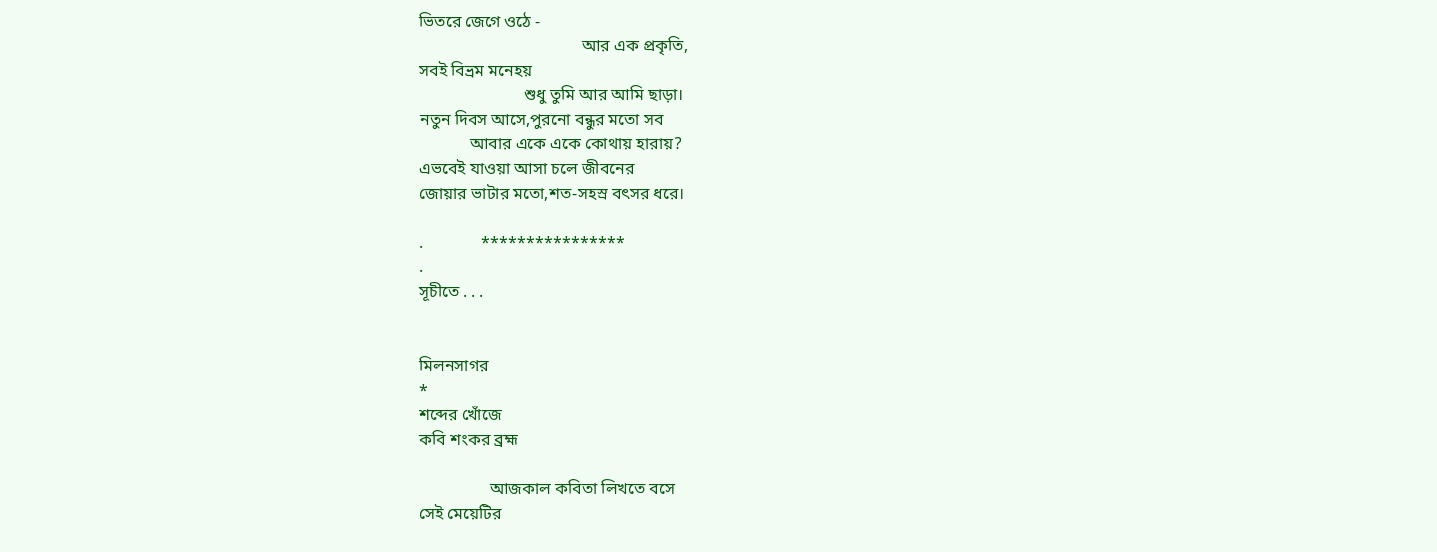ভিতরে জেগে ওঠে -
                                       আর এক প্রকৃতি,
সবই বিভ্রম মনেহয়
                         শুধু তুমি আর আমি ছাড়া।
নতুন দিবস আসে,পুরনো বন্ধুর মতো সব
            আবার একে একে কোথায় হারায়?
এভবেই যাওয়া আসা চলে জীবনের
জোয়ার ভাটার মতো,শত-সহস্র বৎসর ধরে।

.              ****************
.
সূচীতে . . .


মিলনসাগর
*
শব্দের খোঁজে
কবি শংকর ব্রহ্ম

                 আজকাল কবিতা লিখতে বসে
সেই মেয়েটির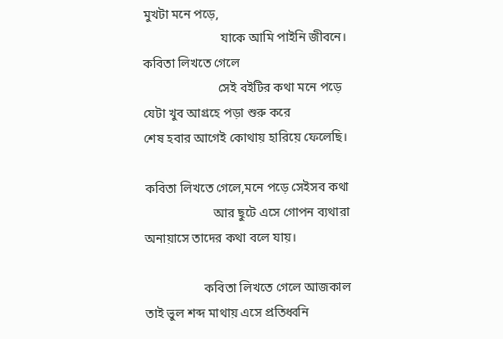মুখটা মনে পড়ে,
                         যাকে আমি পাইনি জীবনে।
কবিতা লিখতে গেলে
                        সেই বইটির কথা মনে পড়ে
যেটা খুব আগ্রহে পড়া শুরু করে
শেষ হবার আগেই কোথায় হারিয়ে ফেলেছি।

কবিতা লিখতে গেলে,মনে পড়ে সেইসব কথা
                      আর ছুটে এসে গোপন ব্যথারা
অনায়াসে তাদের কথা বলে যায়।

                   কবিতা লিখতে গেলে আজকাল
তাই ভুল শব্দ মাথায় এসে প্রতিধ্বনি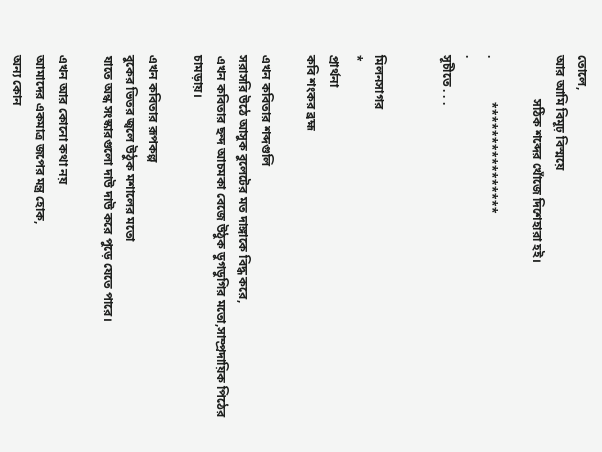তোলে,
আর আমি বিমূঢ় বিস্ময়ে
              সঠিক শব্দের খোঁজে দিশেহারা হই।

.              ****************
.
সূচীতে . . .


মিলনসাগর
*
প্রার্থনা
কবি শংকর ব্রহ্ম

এখন কবিতার শব্দগুলি
সরাসরি উঠে আসুক বুলেটের মত দাঙ্গাকে বিদ্ধ করে,
এখন কবিতার ছন্দ আচমকা বেজে উঠুক ডুগডুগির মতো,সাম্প্রদায়িক পিঠের চামড়ায়।

এখন কবিতার রূপকল্প
বুকের ভিতর জ্বলে উঠুক মশালের মতো
যাতে অন্ধ সংস্কারগুলো দাউ দাউ করে পুড়ে যেতে পারে।

এখন আর কোনো কথা নয়
আমাদের একমাত্র জপের মন্ত্র হোক,
অন্য কোন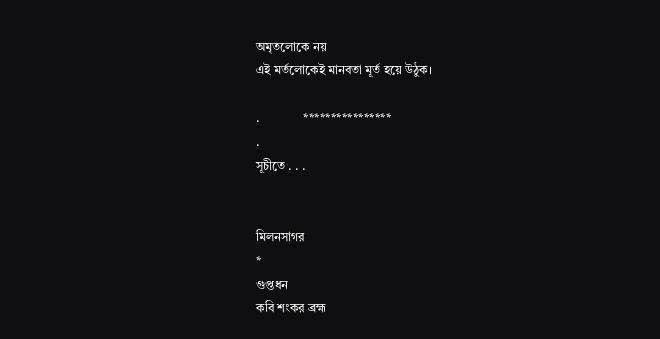অমৃতলোকে নয়
এই মর্তলোকেই মানবতা মূর্ত হয়ে উঠুক।

.              ****************
.
সূচীতে . . .


মিলনসাগর
*
গুপ্তধন
কবি শংকর ব্রহ্ম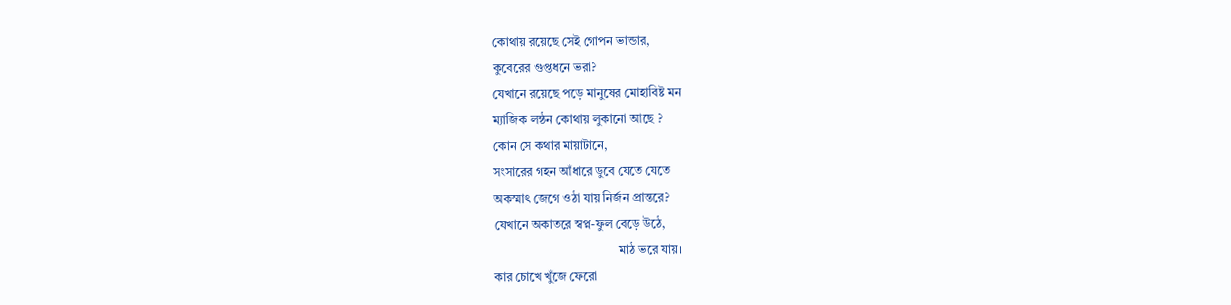কোথায় রয়েছে সেই গোপন ভান্ডার,
কুবেরের গুপ্তধনে ভরা?
যেখানে রয়েছে পড়ে মানুষের মোহাবিষ্ট মন
ম্যাজিক লন্ঠন কোথায় লুকানো আছে ?
কোন সে কথার মায়াটানে,
সংসারের গহন আঁধারে ডুবে যেতে যেতে
অকস্মাৎ জেগে ওঠা যায় নির্জন প্রান্তরে?
যেখানে অকাতরে স্বপ্ন-ফুল বেড়ে উঠে,
                                        মাঠ ভরে যায়।
কার চোখে খুঁজে ফেরো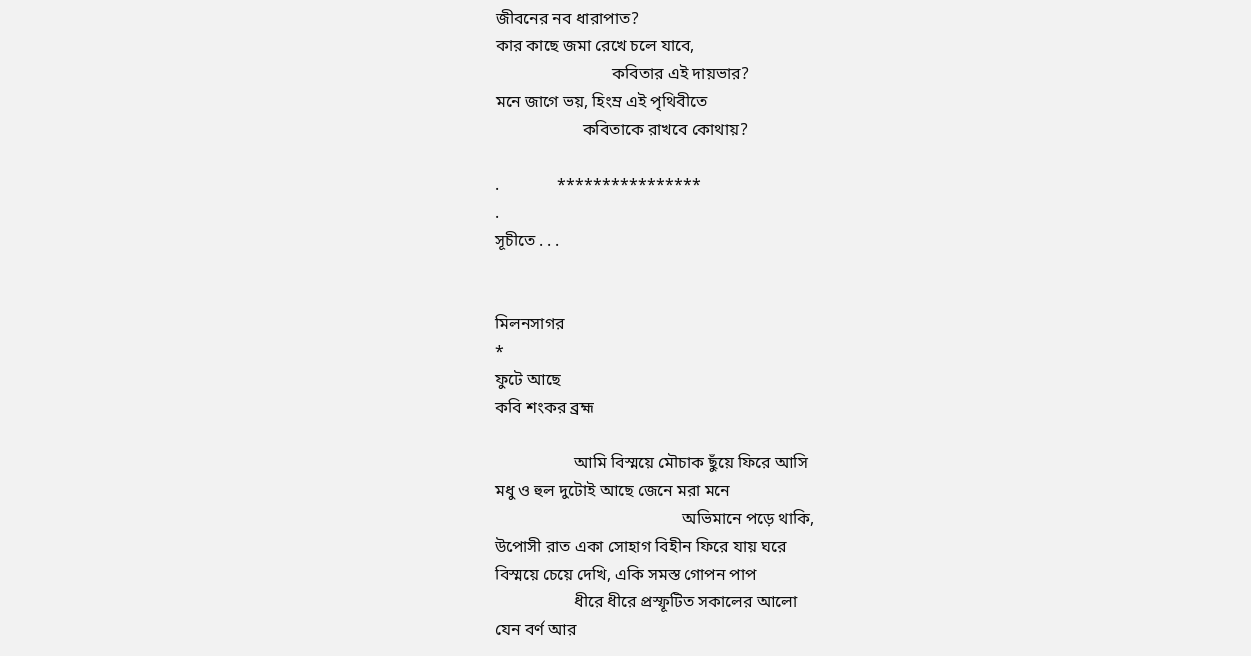জীবনের নব ধারাপাত?
কার কাছে জমা রেখে চলে যাবে,
                            কবিতার এই দায়ভার?
মনে জাগে ভয়, হিংম্র এই পৃথিবীতে
                     কবিতাকে রাখবে কোথায়?

.              ****************
.
সূচীতে . . .


মিলনসাগর
*
ফুটে আছে
কবি শংকর ব্রহ্ম

                   আমি বিস্ময়ে মৌচাক ছুঁয়ে ফিরে আসি
মধু ও হুল দুটোই আছে জেনে মরা মনে
                                             অভিমানে পড়ে থাকি,
উপোসী রাত একা সোহাগ বিহীন ফিরে যায় ঘরে
বিস্ময়ে চেয়ে দেখি, একি সমস্ত গোপন পাপ
                   ধীরে ধীরে প্রস্ফূটিত সকালের আলো
যেন বর্ণ আর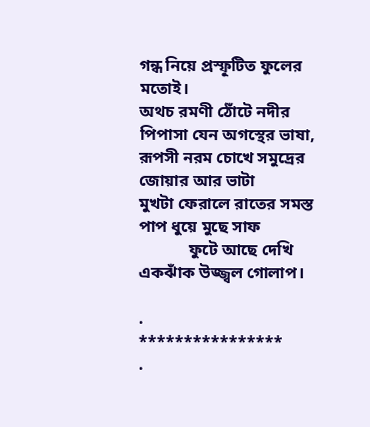গন্ধ নিয়ে প্রস্ফূটিত ফুলের মতোই।
অথচ রমণী ঠোঁটে নদীর পিপাসা যেন অগস্থের ভাষা,
রূপসী নরম চোখে সমুদ্রের জোয়ার আর ভাটা
মুখটা ফেরালে রাতের সমস্ত পাপ ধুয়ে মুছে সাফ
            ফুটে আছে দেখি একঝাঁক উজ্জ্বল গোলাপ।

.              ****************
.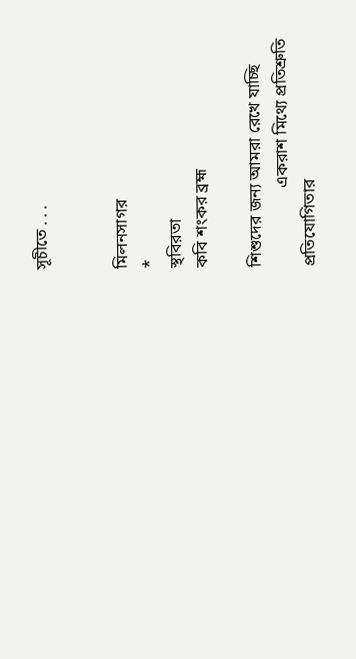সূচীতে . . .


মিলনসাগর
*
স্থবিরতা
কবি শংকর ব্রহ্ম

শিশুদের জন্য আমরা রেখে যাচ্ছি
                   একরাশ মিথ্যে প্রতিশ্রুতি
প্রতিযোগিতার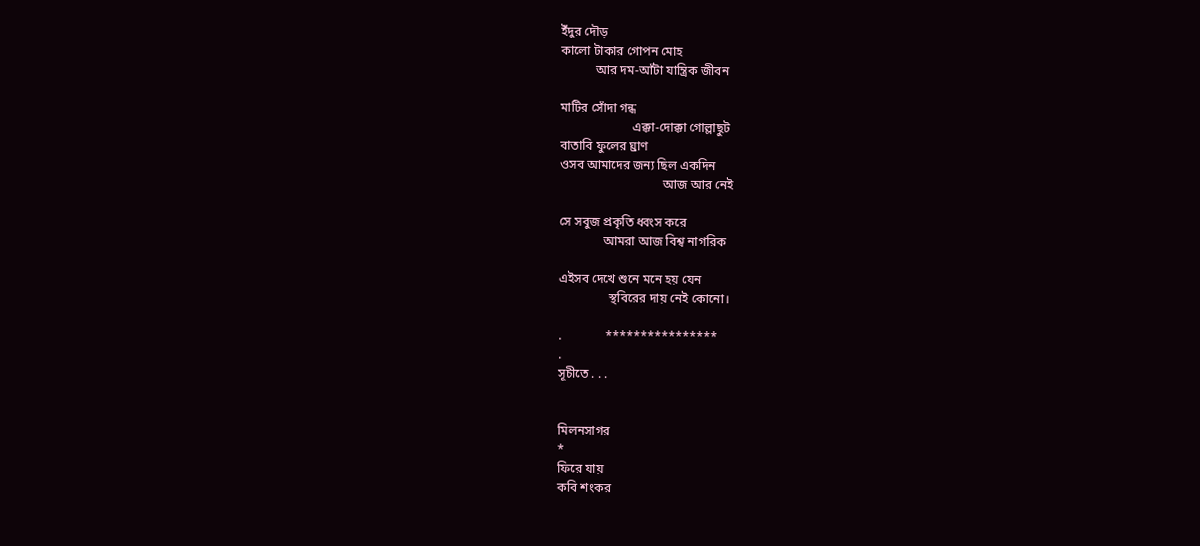ইঁদুর দৌড়
কালো টাকার গোপন মোহ
           আর দম-আঁটা যান্ত্রিক জীবন

মাটির সোঁদা গন্ধ
                       এক্কা-দোক্কা গোল্লাছুট
বাতাবি ফুলের ঘ্রাণ
ওসব আমাদের জন্য ছিল একদিন
                                 আজ আর নেই

সে সবুজ প্রকৃতি ধ্বংস করে
              আমরা আজ বিশ্ব নাগরিক

এইসব দেখে শুনে মনে হয় যেন
                স্থবিরের দায় নেই কোনো।

.              ****************
.
সূচীতে . . .


মিলনসাগর
*
ফিরে যায়
কবি শংকর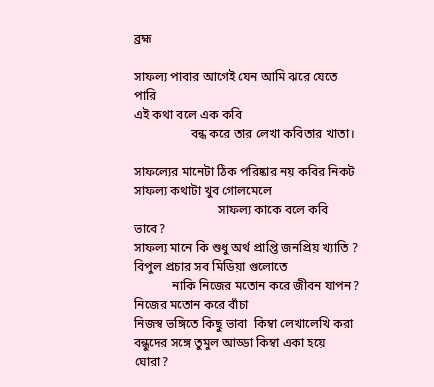ব্রহ্ম

সাফল্য পাবার আগেই যেন আমি ঝরে যেতে পারি
এই কথা বলে এক কবি
                  বন্ধ করে তার লেখা কবিতার খাতা।

সাফল্যের মানেটা ঠিক পরিষ্কার নয় কবির নিকট
সাফল্য কথাটা খুব গোলমেলে
                           সাফল্য কাকে বলে কবি ভাবে?
সাফল্য মানে কি শুধু অর্থ প্রাপ্তি জনপ্রিয় খ্যাতি ?
বিপুল প্রচার সব মিডিয়া গুলোতে
            নাকি নিজের মতোন করে জীবন যাপন?
নিজের মতোন করে বাঁচা
নিজস্ব ভঙ্গিতে কিছু ভাবা  কিম্বা লেখালেখি করা
বন্ধুদের সঙ্গে তুমুল আড্ডা কিম্বা একা হয়ে ঘোরা?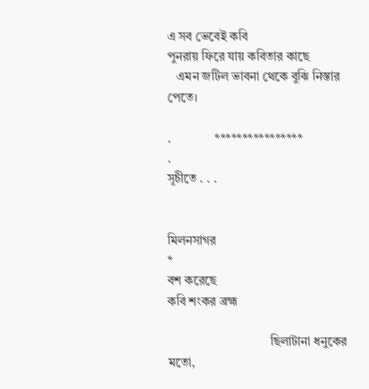এ সব ভেবেই কবি
পুনরায় ফিরে যায় কবিতার কাছে
   এমন জটিল ভাবনা থেকে বুঝি নিস্তার পেতে।

.              ****************
.
সূচীতে . . .


মিলনসাগর
*
বশ করেছে
কবি শংকর ব্রহ্ম

                                 ছিলাটানা ধনুকের মতো,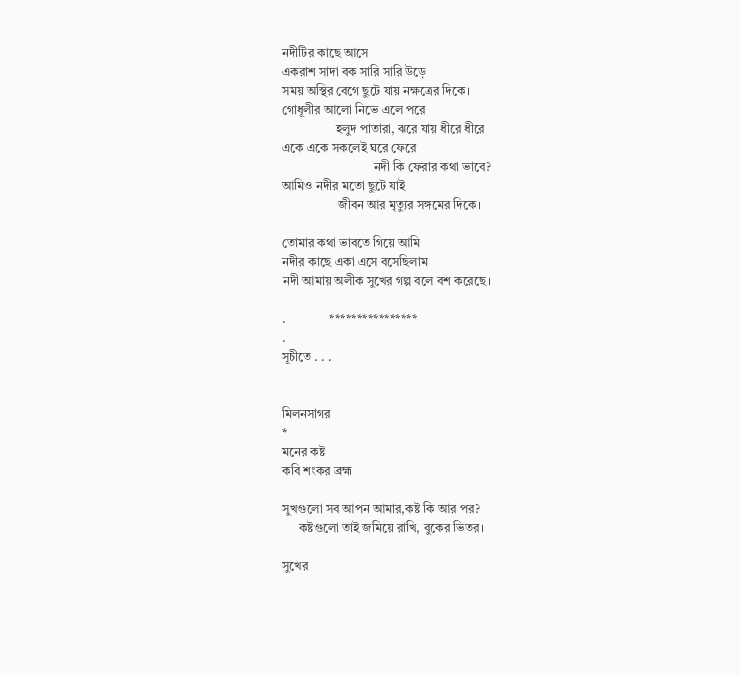নদীটির কাছে আসে
একরাশ সাদা বক সারি সারি উড়ে
সময় অস্থির বেগে ছুটে যায় নক্ষত্রের দিকে।
গোধূলীর আলো নিভে এলে পরে
                 হলুদ পাতারা, ঝরে যায় ধীরে ধীরে
একে একে সকলেই ঘরে ফেরে
                             নদী কি ফেরার কথা ভাবে?
আমিও নদীর মতো ছুটে যাই
                  জীবন আর মৃত্যুর সঙ্গমের দিকে।

তোমার কথা ভাবতে গিয়ে আমি
নদীর কাছে একা এসে বসেছিলাম
নদী আমায় অলীক সুখের গল্প বলে বশ করেছে।

.              ****************
.
সূচীতে . . .


মিলনসাগর
*
মনের কষ্ট
কবি শংকর ব্রহ্ম

সুখগুলো সব আপন আমার,কষ্ট কি আর পর?
     কষ্টগুলো তাই জমিয়ে রাখি, বুকের ভিতর।

সুখের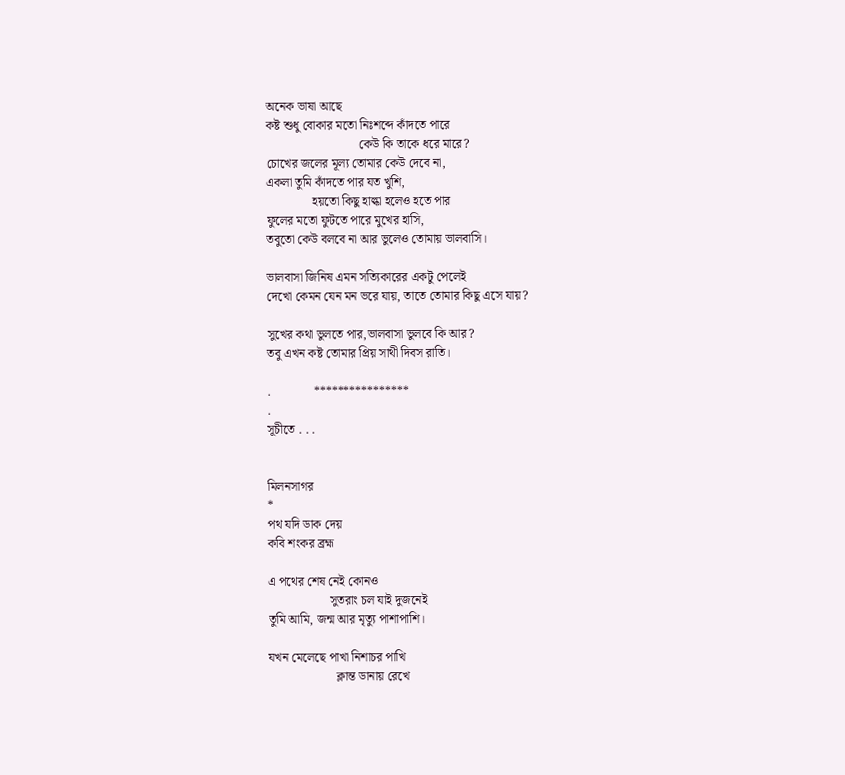অনেক ভাষা আছে
কষ্ট শুধু বোকার মতো নিঃশব্দে কাঁদতে পারে
                              কেউ কি তাকে ধরে মারে?
চোখের জলের মূল্য তোমার কেউ দেবে না,
একলা তুমি কাঁদতে পার যত খুশি,
               হয়তো কিছু হাল্কা হলেও হতে পার
ফুলের মতো ফুটতে পারে মুখের হাসি,
তবুতো কেউ বলবে না আর ভুলেও তোমায় ভালবাসি।

ভালবাসা জিনিষ এমন সত্যিকারের একটু পেলেই
দেখো কেমন যেন মন ভরে যায়, তাতে তোমার কিছু এসে যায়?

সুখের কথা ভুলতে পার,ভালবাসা ভুলবে কি আর?
তবু এখন কষ্ট তোমার প্রিয় সাথী দিবস রাতি।

.              ****************
.
সূচীতে . . .


মিলনসাগর
*
পথ যদি ডাক দেয়
কবি শংকর ব্রহ্ম

এ পথের শেষ নেই কোনও
                    সুতরাং চল যাই দুজনেই
তুমি আমি, জন্ম আর মৃত্যু পাশাপাশি।

যখন মেলেছে পাখা নিশাচর পাখি
                      ক্লান্ত ডানায় রেখে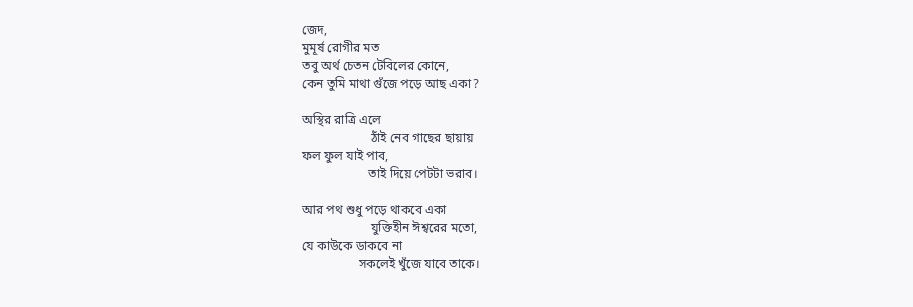জেদ,
মুমূর্ষ রোগীর মত
তবু অর্থ চেতন টেবিলের কোনে,
কেন তুমি মাথা গুঁজে পড়ে আছ একা?

অস্থির রাত্রি এলে
                      ঠাঁই নেব গাছের ছায়ায়
ফল ফুল যাই পাব,
                     তাই দিয়ে পেটটা ভরাব।

আর পথ শুধু পড়ে থাকবে একা
                      যুক্তিহীন ঈশ্বরের মতো,
যে কাউকে ডাকবে না
                  সকলেই খুঁজে যাবে তাকে।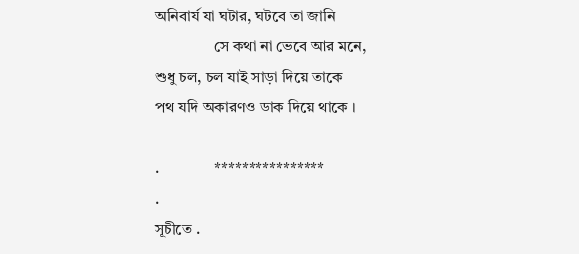অনিবার্য যা ঘটার, ঘটবে তা জানি
               সে কথা না ভেবে আর মনে,
শুধু চল, চল যাই সাড়া দিয়ে তাকে
পথ যদি অকারণও ডাক দিয়ে থাকে ।

.              ****************
.
সূচীতে .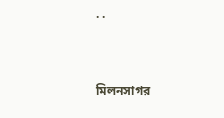. .


মিলনসাগর